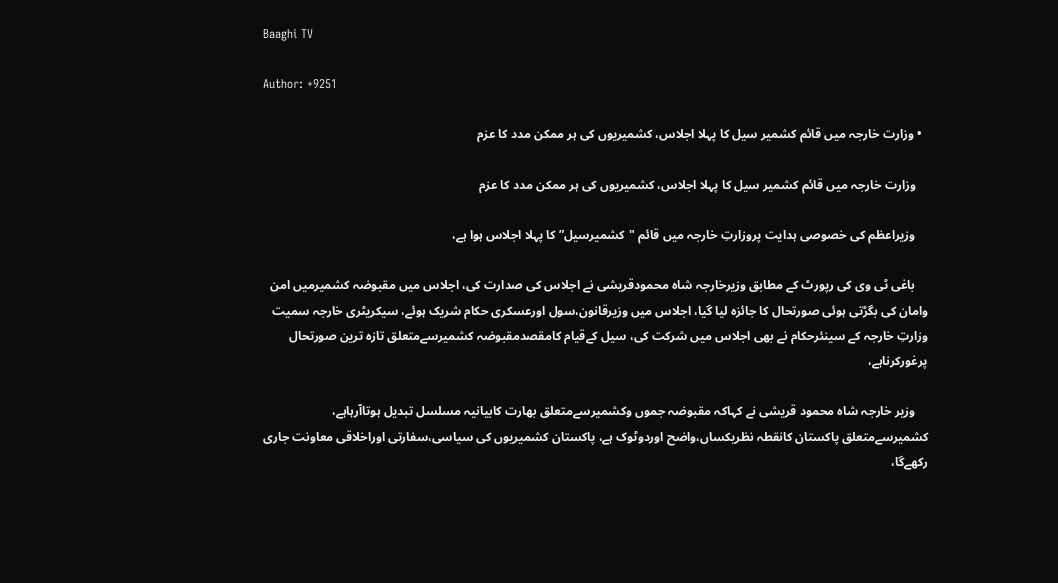Baaghi TV

Author: +9251

  • وزارت خارجہ میں قائم کشمیر سیل کا پہلا اجلاس، کشمیریوں کی ہر ممکن مدد کا عزم

    وزارت خارجہ میں قائم کشمیر سیل کا پہلا اجلاس، کشمیریوں کی ہر ممکن مدد کا عزم

    وزیراعظم کی خصوصی ہدایت پروزارتِ خارجہ میں قائم "کشمیرسیل” کا پہلا اجلاس ہوا ہے،

    باغی ٹی وی کی رپورٹ کے مطابق وزیرخارجہ شاہ محمودقریشی نے اجلاس کی صدارت کی، اجلاس میں مقبوضہ کشمیرمیں امن وامان کی بگڑتی ہوئی صورتحال کا جائزہ لیا گیا، اجلاس میں وزیرقانون،سول اورعسکری حکام شریک ہوئے، سیکریٹری خارجہ سمیت وزارتِ خارجہ کے سینئرحکام نے بھی اجلاس میں شرکت کی، سیل کےقیام کامقصدمقبوضہ کشمیرسےمتعلق تازہ ترین صورتحال پرغورکرناہے،

    وزیر خارجہ شاہ محمود قریشی نے کہاکہ مقبوضہ جموں وکشمیرسےمتعلق بھارت کابیانیہ مسلسل تبدیل ہوتاآرہاہے، کشمیرسےمتعلق پاکستان کانقطہ نظریکساں،واضح اوردوٹوک ہے، پاکستان کشمیریوں کی سیاسی،سفارتی اوراخلاقی معاونت جاری رکھےگا،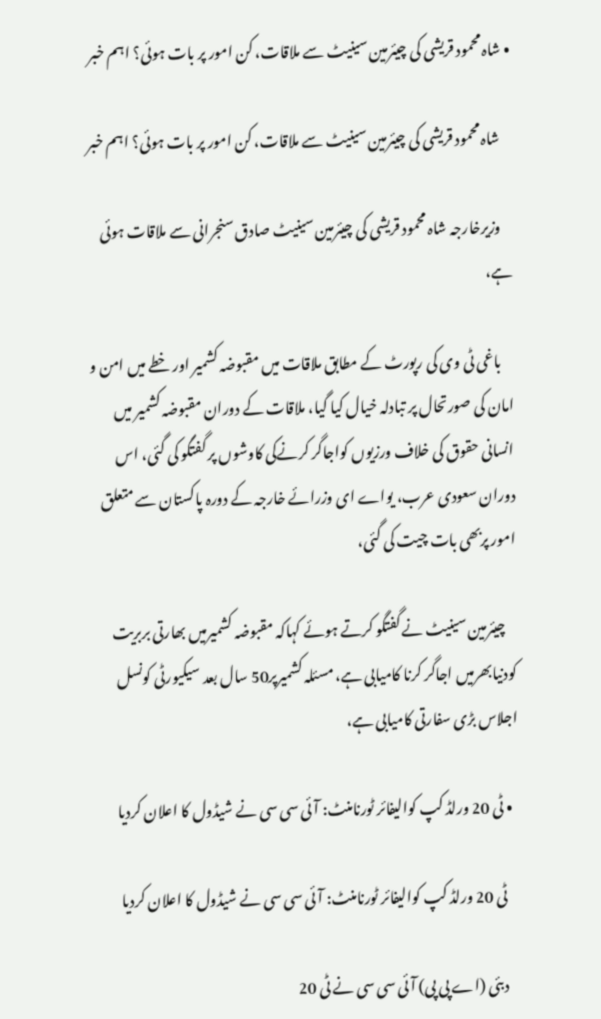• شاہ محمود قریشی کی چیئرمین سینیٹ سے ملاقات، کن امور پر بات ہوئی؟ اہم خبر

    شاہ محمود قریشی کی چیئرمین سینیٹ سے ملاقات، کن امور پر بات ہوئی؟ اہم خبر

    وزیرخارجہ شاہ محمود قریشی کی چیئرمین سینیٹ صادق سنجرانی سے ملاقات ہوئی ہے،

    باغی ٹی وی کی رپورٹ‌ کے مطابق ملاقات میں مقبوضہ کشمیر اور خطے میں امن و امان کی صورتحال پر تبادلہ خیال کیا گیا، ملاقات کے دوران مقبوضہ کشمیر میں انسانی حقوق کی خلاف ورزیوں کواجاگر کرنےکی کاوشوں پر گفتگو کی گئی، اس دوران سعودی عرب، یواے ای وزرائے خارجہ کے دورہ پاکستان سے متعلق امور پربھی بات چیت کی گئی،

    چیئرمین سینیٹ نے گفتگو کرتے ہوئے کہاکہ مقبوضہ کشمیرمیں بھارتی بربریت کودنیابھرمیں اجاگر کرنا کامیابی ہے، مسئلہ کشمیرپر50 سال بعد سیکیورٹی کونسل اجلاس بڑی سفارتی کامیابی ہے،

  • ٹی 20 ورلڈ کپ کوالیفائر ٹورنامنٹ: آئی سی سی نے شیڈول کا اعلان کردیا

    ٹی 20 ورلڈ کپ کوالیفائر ٹورنامنٹ: آئی سی سی نے شیڈول کا اعلان کردیا

    دبئی (اے پی پی) آئی سی سی نے ٹی 20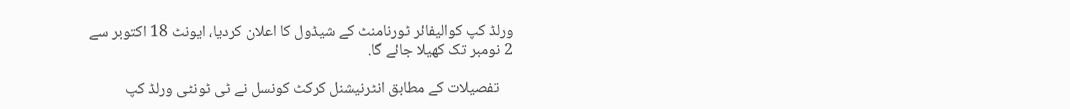ورلڈ کپ کوالیفائر ٹورنامنٹ کے شیڈول کا اعلان کردیا، ایونٹ 18 اکتوبر سے 2 نومبر تک کھیلا جائے گا.

    تفصیلات کے مطابق انٹرنیشنل کرکٹ کونسل نے ٹی ٹونٹی ورلڈ کپ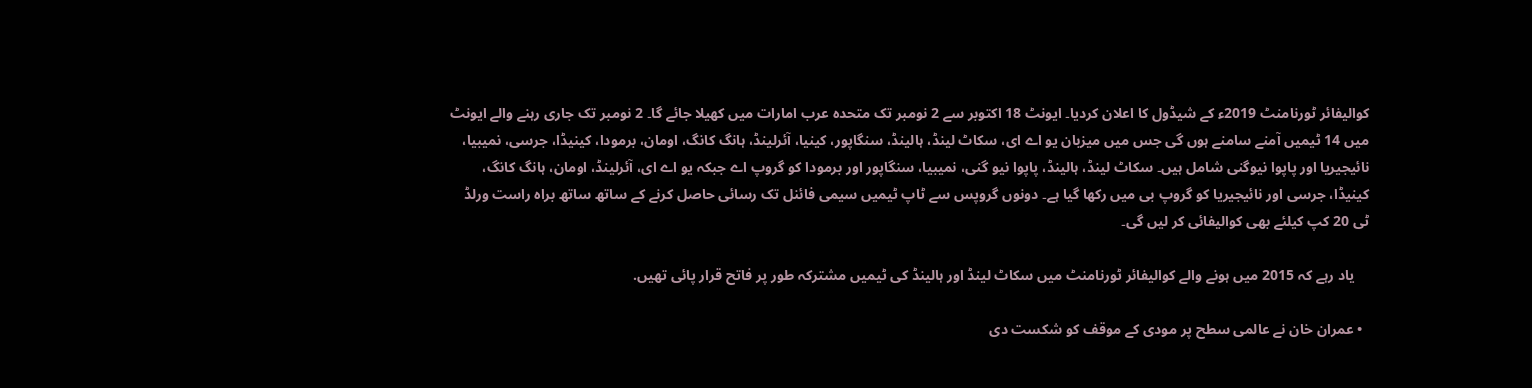کوالیفائر ٹورنامنٹ 2019ء کے شیڈول کا اعلان کردیا۔ ایونٹ 18 اکتوبر سے 2 نومبر تک متحدہ عرب امارات میں کھیلا جائے گا۔ 2 نومبر تک جاری رہنے والے ایونٹ میں 14 ٹیمیں آمنے سامنے ہوں گی جس میں میزبان یو اے ای، سکاٹ لینڈ، ہالینڈ، سنگاپور، کینیا، آئرلینڈ، ہانگ کانگ، اومان، برمودا، کینیڈا، جرسی، نمیبیا، نائیجیریا اور پاپوا نیوگنی شامل ہیں۔ سکاٹ لینڈ، ہالینڈ، پاپوا نیو گنی، نمیبیا، سنگاپور اور برمودا کو گروپ اے جبکہ یو اے ای، آئرلینڈ، اومان، ہانگ کانگ، کینیڈا، جرسی اور نائیجیریا کو گروپ بی میں رکھا گیا ہے۔ دونوں گروپس سے ٹاپ ٹیمیں سیمی فائنل تک رسائی حاصل کرنے کے ساتھ ساتھ براہ راست ورلڈ ٹی 20 کپ کیلئے بھی کوالیفائی کر لیں گی۔

    یاد رہے کہ 2015 میں ہونے والے کوالیفائر ٹورنامنٹ میں سکاٹ لینڈ اور ہالینڈ کی ٹیمیں مشترکہ طور پر فاتح قرار پائی تھیں.

  • عمران خان نے عالمی سطح پر مودی کے موقف کو شکست دی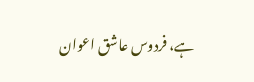ہے، فردوس عاشق اعوان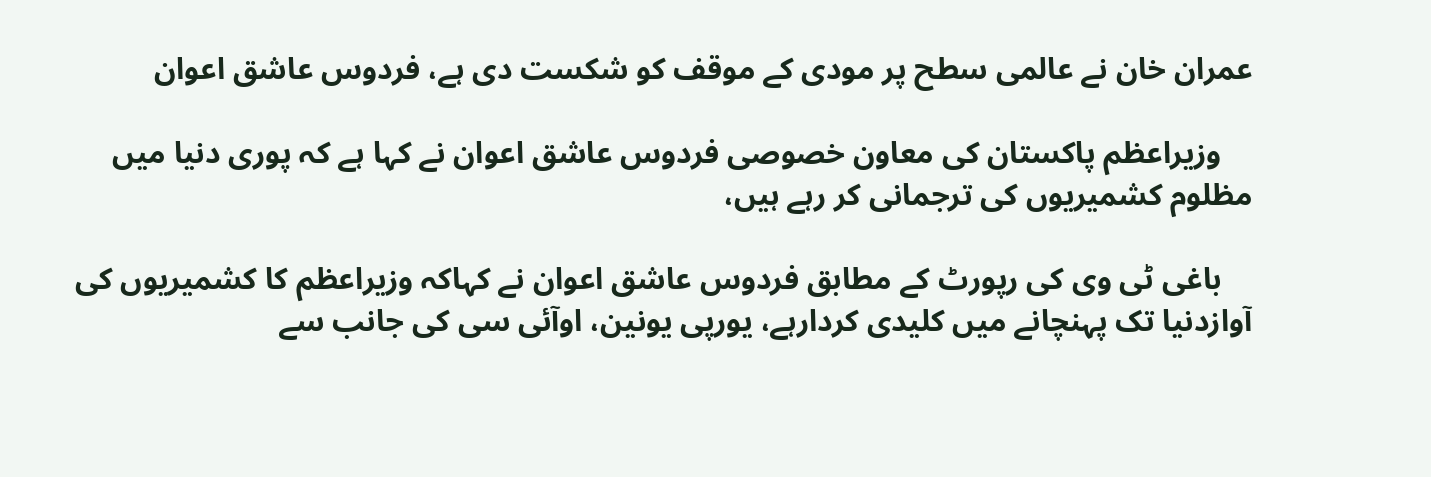عمران خان نے عالمی سطح پر مودی کے موقف کو شکست دی ہے، فردوس عاشق اعوان

    وزیراعظم پاکستان کی معاون خصوصی فردوس عاشق اعوان نے کہا ہے کہ پوری دنیا میں مظلوم کشمیریوں کی ترجمانی کر رہے ہیں،

    باغی ٹی وی کی رپورٹ کے مطابق فردوس عاشق اعوان نے کہاکہ وزیراعظم کا کشمیریوں کی آوازدنیا تک پہنچانے میں کلیدی کردارہے، یورپی یونین، اوآئی سی کی جانب سے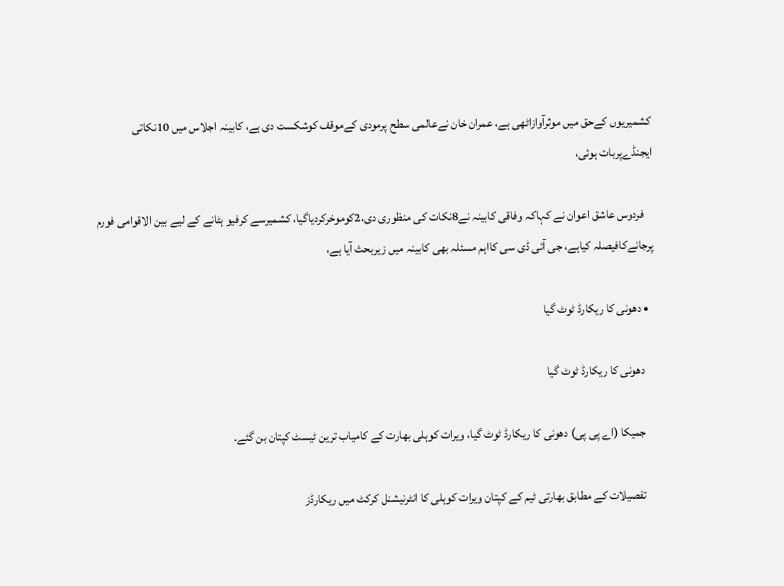کشمیریوں کےحق میں موثرآوازاٹھی ہے، عمران خان نےعالمی سطح پرمودی کےموقف کوشکست دی ہے، کابینہ اجلاس میں 10نکاتی ایجنڈےپربات ہوئی،

    فردوس عاشق اعوان نے کہاکہ وفاقی کابینہ نے8نکات کی منظوری دی،2کوموخرکردیاگیا، کشمیرسے کرفیو ہٹانے کے لیے بین الاقوامی فورم پرجانےکافیصلہ کیاہے، جی آئی ڈی سی کااہم مسئلہ بھی کابینہ میں زیربحث آیا ہے،

  • دھونی کا ریکارڈ ٹوٹ گیا

    دھونی کا ریکارڈ ٹوٹ گیا

    جمیکا (اے پی پی) دھونی کا ریکارڈ ٹوٹ گیا، ویرات کوہلی بھارت کے کامیاب ترین ٹیسٹ کپتان بن گئے.

    تفصیلات کے مطابق بھارتی ٹیم کے کپتان ویرات کوہلی کا انٹرنیشنل کرکٹ میں ریکارڈز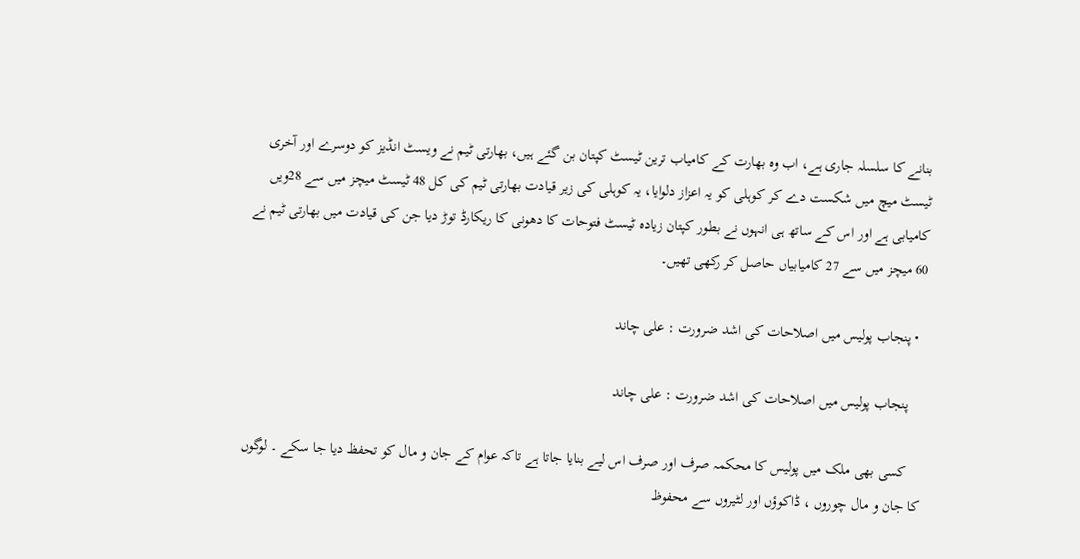بنانے کا سلسلہ جاری ہے، اب وہ بھارت کے کامیاب ترین ٹیسٹ کپتان بن گئے ہیں، بھارتی ٹیم نے ویسٹ انڈیز کو دوسرے اور آخری ٹیسٹ میچ میں شکست دے کر کوہلی کو یہ اعزاز دلوایا، یہ کوہلی کی زیر قیادت بھارتی ٹیم کی کل 48 ٹیسٹ میچز میں سے 28ویں کامیابی ہے اور اس کے ساتھ ہی انہوں نے بطور کپتان زیادہ ٹیسٹ فتوحات کا دھونی کا ریکارڈ توڑ دیا جن کی قیادت میں بھارتی ٹیم نے 60 میچز میں سے 27 کامیابیاں حاصل کر رکھی تھیں۔

  • پنجاب پولیس میں اصلاحات کی اشد ضرورت : علی چاند

    پنجاب پولیس میں اصلاحات کی اشد ضرورت : علی چاند

    کسی بھی ملک میں پولیس کا محکمہ صرف اور صرف اس لیے بنایا جاتا ہے تاکہ عوام کے جان و مال کو تحفظ دیا جا سکے ۔ لوگوں کا جان و مال چوروں ، ڈاکوؤں اور لٹیروں سے محفوظ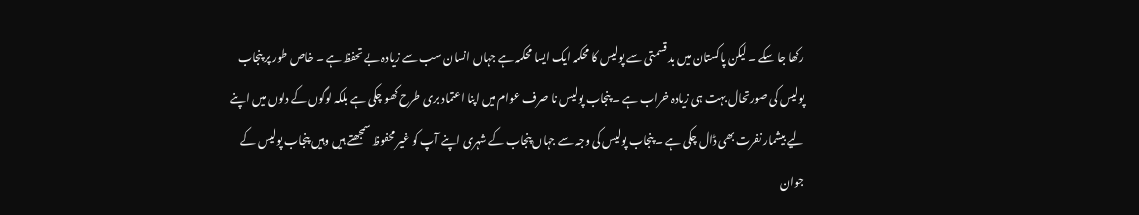رکھا جا سکے ۔ لیکن پاکستان میں بد قسمتی سے پولیس کا محکمہ ایک ایسا محکمہ ہے جہاں انسان سب سے زیادہ بے تحفظ ہے ۔ خاص طور پر پنجاب پولیس کی صورتحال بہت ہی زیادہ خراب ہے ۔ پنجاب پولیس نا صرف عوام میں اپنا اعتماد بری طرح کھو چکی ہے بلکہ لوگوں کے دلوں میں اپنے لیے بیشمار نفرت بھی ڈال چکی ہے ۔ پنجاب پولیس کی وجہ سے جہاں پنجاب کے شہری اپنے آپ کو غیر محفوظ سمجھتے ہیں وہیں پنجاب پولیس کے جوان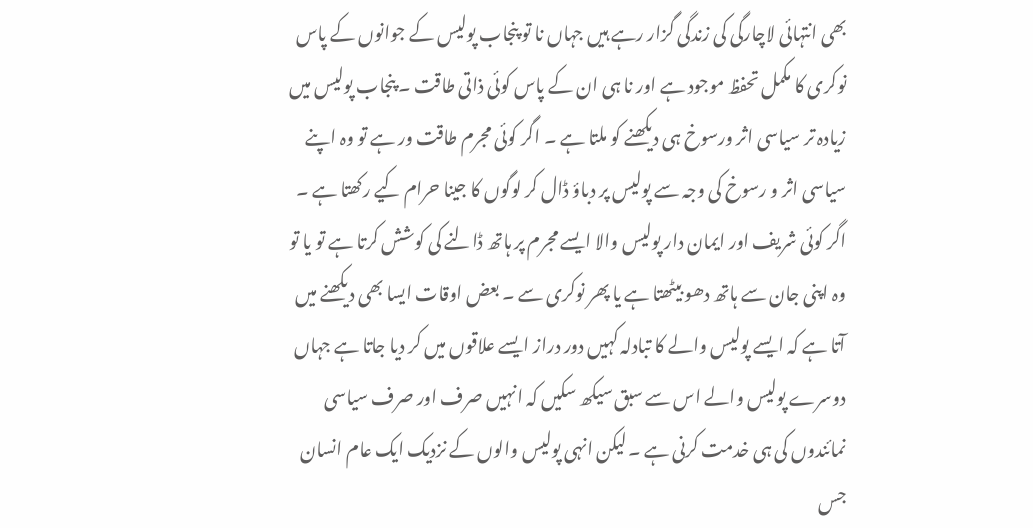بھی انتہائی لاچارگی کی زندگی گزار رہے ہیں جہاں نا تو پنجاب پولیس کے جوانوں کے پاس نوکری کا مکمل تحفظ موجود ہے اور نا ہی ان کے پاس کوئی ذاتی طاقت ۔ پنجاب پولیس میں زیادہ تر سیاسی اثر ورسوخ ہی دیکھنے کو ملتا ہے ۔ اگر کوئی مجرم طاقت ور ہے تو وہ اپنے سیاسی اثر و رسوخ کی وجہ سے پولیس پر دباؤ ڈال کر لوگوں کا جینا حرام کیے رکھتا ہے ۔ اگر کوئی شریف اور ایمان دار پولیس والا ایسے مجرم پر ہاتھ ڈالنے کی کوشش کرتا ہے تو یا تو وہ اپنی جان سے ہاتھ دھو بیٹھتا ہے یا پھر نوکری سے ۔ بعض اوقات ایسا بھی دیکھنے میں آتا ہے کہ ایسے پولیس والے کا تبادلہ کہیں دور دراز ایسے علاقوں میں کر دیا جاتا ہے جہاں دوسرے پولیس والے اس سے سبق سیکھ سکیں کہ انہیں صرف اور صرف سیاسی نمائندوں کی ہی خدمت کرنی ہے ۔ لیکن انہی پولیس والوں کے نزدیک ایک عام انسان جس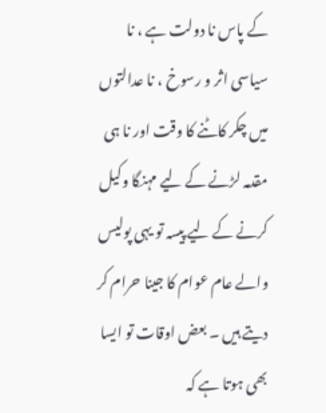کے پاس نا دولت ہے ، نا سیاسی اثر و رسوخ ، نا عدالتوں میں چکر کاٹنے کا وقت اور نا ہی مقدمہ لڑنے کے لیے مہنگا وکیل کرنے کے لیے پیسہ تو یہی پولیس والے عام عوام کا جینا حرام کر دیتے ہیں ۔ بعض اوقات تو ایسا بھی ہوتا ہے کہ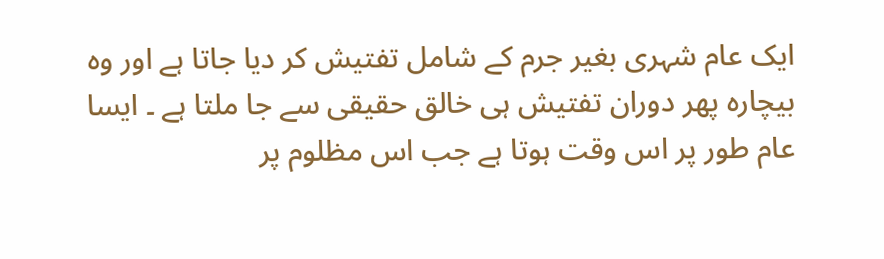ایک عام شہری بغیر جرم کے شامل تفتیش کر دیا جاتا ہے اور وہ بیچارہ پھر دوران تفتیش ہی خالق حقیقی سے جا ملتا ہے ۔ ایسا عام طور پر اس وقت ہوتا ہے جب اس مظلوم پر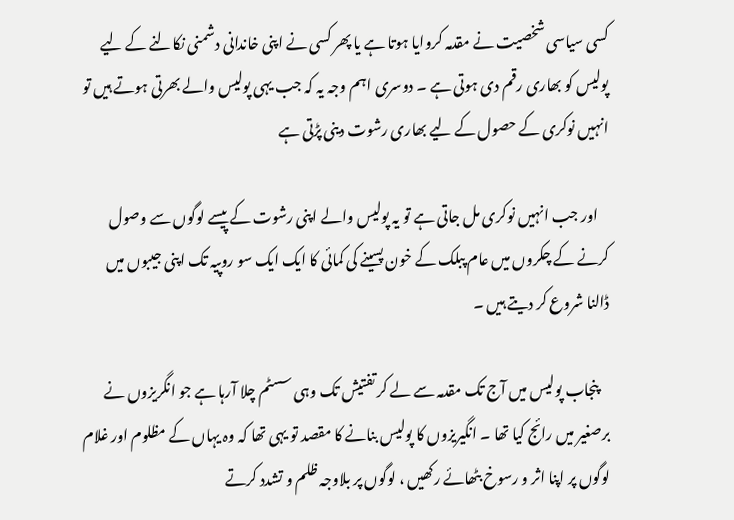کسی سیاسی شخصیت نے مقدمہ کروایا ہوتا ہے یا پھر کسی نے اپنی خاندانی دشمنی نکالنے کے لیے پولیس کو بھاری رقم دی ہوتی ہے ۔ دوسری اہم وجہ یہ کہ جب یہی پولیس والے بھرتی ہوتے ہیں تو انہیں نوکری کے حصول کے لیے بھاری رشوت دینی پڑتی ہے

    اور جب انہیں نوکری مل جاتی ہے تو یہ پولیس والے اپنی رشوت کے پیسے لوگوں سے وصول کرنے کے چکروں میں عام پبلک کے خون پسینے کی کمائی کا ایک ایک سو روپیہ تک اپنی جیبوں میں ڈالنا شروع کر دیتے ہیں ۔

    پنجاب پولیس میں آج تک مقدمہ سے لے کر تفتیش تک وہی سسٹم چلا آرہا ہے جو انگریزوں نے برصغیر میں رائج کیا تھا ۔ انگیریزوں کا پولیس بنانے کا مقصد تو یہی تھا کہ وہ یہاں کے مظلوم اور غلام لوگوں پر اپنا اثر و رسوخ بٹھائے رکھیں ، لوگوں پر بلاوجہ ظلم و تشدد کرتے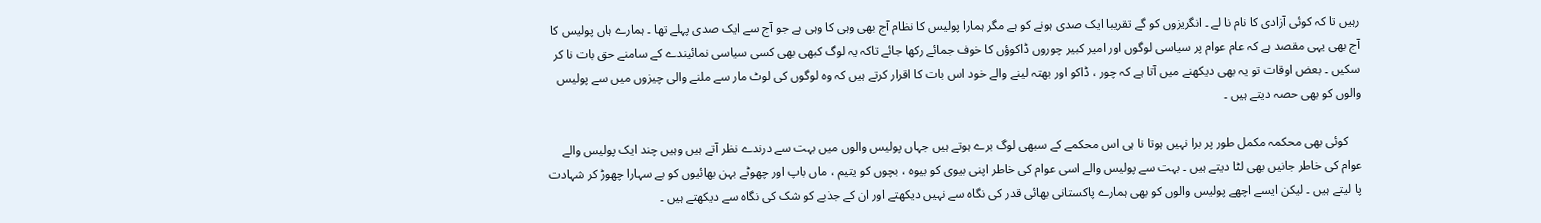رہیں تا کہ کوئی آزادی کا نام نا لے ۔ انگریزوں کو گے تقریبا ایک صدی ہونے کو ہے مگر ہمارا پولیس کا نظام آج بھی وہی کا وہی ہے جو آج سے ایک صدی پہلے تھا ۔ ہمارے ہاں پولیس کا آج بھی یہی مقصد ہے کہ عام عوام پر سیاسی لوگوں اور امیر کبیر چوروں ڈاکوؤں کا خوف جمائے رکھا جائے تاکہ یہ لوگ کبھی بھی کسی سیاسی نمائیندے کے سامنے حق بات نا کر سکیں ۔ بعض اوقات تو یہ بھی دیکھنے میں آتا ہے کہ چور ، ڈاکو اور بھتہ لینے والے خود اس بات کا اقرار کرتے ہیں کہ وہ لوگوں کی لوٹ مار سے ملنے والی چیزوں میں سے پولیس والوں کو بھی حصہ دیتے ہیں ۔

    کوئی بھی محکمہ مکمل طور پر برا نہیں ہوتا نا ہی اس محکمے کے سبھی لوگ برے ہوتے ہیں جہاں پولیس والوں میں بہت سے درندے نظر آتے ہیں وہیں چند ایک پولیس والے عوام کی خاطر جانیں بھی لٹا دیتے ہیں ۔ بہت سے پولیس والے اسی عوام کی خاطر اپنی بیوی کو بیوہ ، بچوں کو یتیم ، ماں باپ اور چھوٹے بہن بھائیوں کو بے سہارا چھوڑ کر شہادت پا لیتے ہیں ۔ لیکن ایسے اچھے پولیس والوں کو بھی ہمارے پاکستانی بھائی قدر کی نگاہ سے نہیں دیکھتے اور ان کے جذبے کو شک کی نگاہ سے دیکھتے ہیں ۔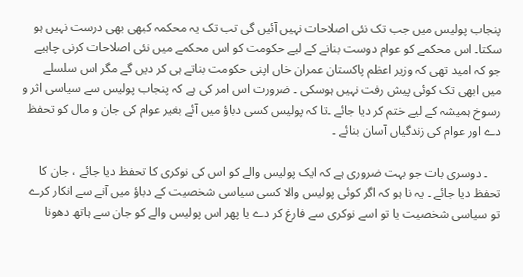پنجاب پولیس میں جب تک نئی اصلاحات نہیں آئیں گی تب تک یہ محکمہ کبھی بھی درست نہیں ہو سکتا۔ اس محکمے کو عوام دوست بنانے کے لیے حکومت کو اس محکمے میں نئی اصلاحات کرنی چاہیے جو کہ امید تھی کہ وزیر اعظم پاکستان عمران خاں اپنی حکومت بناتے ہی کر دیں گے مگر اس سلسلے میں ابھی تک کوئی پیش رفت نہیں ہوسکی ۔ ضرورت اس امر کی ہے کہ پنجاب پولیس سے سیاسی اثر و رسوخ ہمیشہ کے لیے ختم کر دیا جائے ۔تا کہ پولیس کسی دباؤ میں آئے بغیر عوام کی جان و مال کو تحفظ دے اور عوام کی زندگیاں آسان بنائے ۔

    ۔ دوسری بات جو بہت ضروری ہے کہ ایک پولیس والے کو اس کی نوکری کا تحفظ دیا جائے ، جان کا تحفظ دیا جائے ۔ یہ نا ہو کہ اگر کوئی پولیس والا کسی سیاسی شخصیت کے دباؤ میں آنے سے انکار کرے تو سیاسی شخصیت یا تو اسے نوکری سے فارغ کر دے یا پھر اس پولیس والے کو جان سے ہاتھ دھونا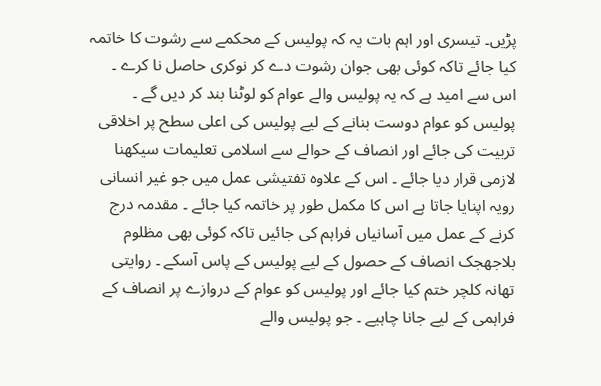پڑیں۔ تیسری اور اہم بات یہ کہ پولیس کے محکمے سے رشوت کا خاتمہ کیا جائے تاکہ کوئی بھی جوان رشوت دے کر نوکری حاصل نا کرے ۔ اس سے امید ہے کہ یہ پولیس والے عوام کو لوٹنا بند کر دیں گے ۔ پولیس کو عوام دوست بنانے کے لیے پولیس کی اعلی سطح پر اخلاقی تربیت کی جائے اور انصاف کے حوالے سے اسلامی تعلیمات سیکھنا لازمی قرار دیا جائے ۔ اس کے علاوہ تفتیشی عمل میں جو غیر انسانی رویہ اپنایا جاتا ہے اس کا مکمل طور پر خاتمہ کیا جائے ۔ مقدمہ درج کرنے کے عمل میں آسانیاں فراہم کی جائیں تاکہ کوئی بھی مظلوم بلاجھجک انصاف کے حصول کے لیے پولیس کے پاس آسکے ۔ روایتی تھانہ کلچر ختم کیا جائے اور پولیس کو عوام کے دروازے پر انصاف کے فراہمی کے لیے جانا چاہیے ۔ جو پولیس والے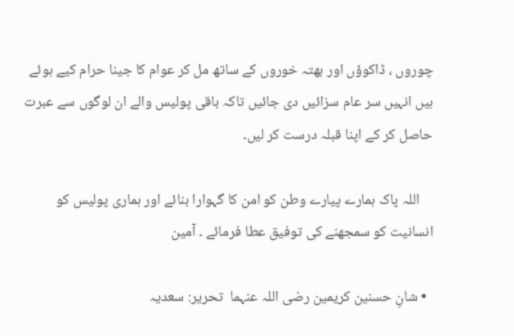چوروں ، ڈاکوؤں اور بھتہ خوروں کے ساتھ مل کر عوام کا جینا حرام کیے ہوئے ہیں انہیں سر عام سزائیں دی جائیں تاکہ باقی پولیس والے ان لوگوں سے عبرت حاصل کر کے اپنا قبلہ درست کر لیں۔

    اللہ پاک ہمارے پیارے وطن کو امن کا گہوارا بنائے اور ہماری پولیس کو انسانیت کو سمجھنے کی توفیق عطا فرمائے ۔ آمین

  • شانِ حسنین کریمین رضی اللہ عنہما  تحریر: سعدیہ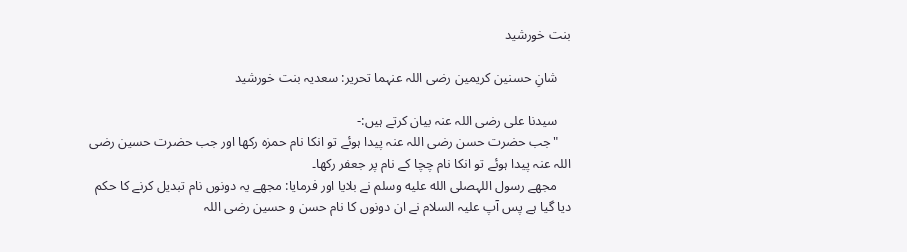بنت خورشید

    شانِ حسنین کریمین رضی اللہ عنہما تحریر: سعدیہ بنت خورشید

    سیدنا علی رضی اللہ عنہ بیان کرتے ہیں:-
    "جب حضرت حسن رضی اللہ عنہ پیدا ہوئے تو انکا نام حمزہ رکھا اور جب حضرت حسین رضی اللہ عنہ پیدا ہوئے تو انکا نام چچا کے نام پر جعفر رکھا۔
    مجھے رسول اللہصلى الله عليه وسلم نے بلایا اور فرمایا: مجھے یہ دونوں نام تبدیل کرنے کا حکم دیا گیا ہے پس آپ علیہ السلام نے ان دونوں کا نام حسن و حسین رضی اللہ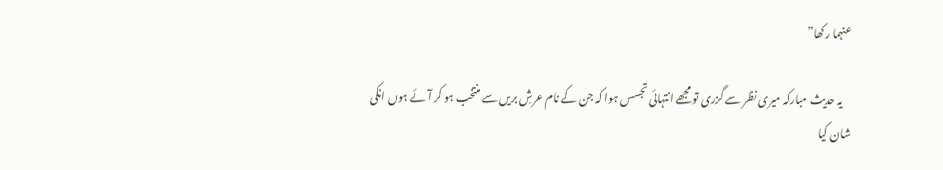عنہما رکھا”

    یہ حدیث مبارکہ میری نظر سے گزری تو مجھے انتہائی تجسس ہوا کہ جن کے نام عرشِ بریں سے منتخب ہو کر آئے ہوں انکی شان کیا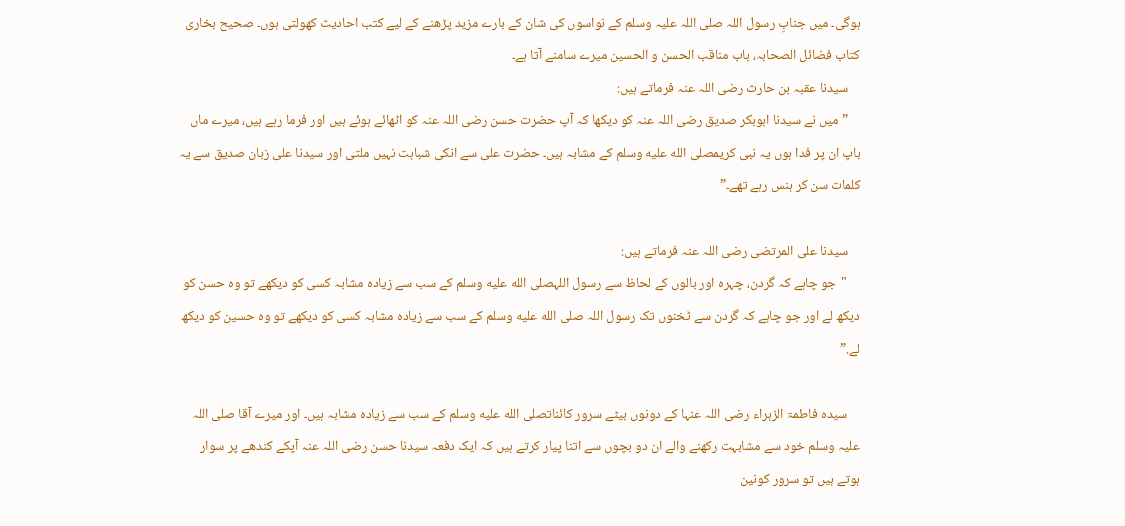ہوگی۔ میں جنابِ رسول اللہ صلی اللہ علیہ وسلم کے نواسوں کی شان کے بارے مزید پڑھنے کے لیے کتب احادیث کھولتی ہوں۔ صحیح بخاری کتاب فضائل الصحابہ، باب مناقب الحسن و الحسین میرے سامنے آتا ہے۔
    سیدنا عقبہ بن حارث رضی اللہ عنہ فرماتے ہیں:
    ” میں نے سیدنا ابوبکر صدیق رضی اللہ عنہ کو دیکھا کہ آپ حضرت حسن رضی اللہ عنہ کو اٹھائے ہوئے ہیں اور فرما رہے ہیں، میرے ماں باپ ان پر فدا ہوں یہ نبی کریمصلى الله عليه وسلم کے مشابہ ہیں۔ حضرت علی سے انکی شباہت نہیں ملتی اور سیدنا علی زبان صدیق سے یہ کلمات سن کر ہنس رہے تھے۔”

    سیدنا علی المرتضی رضی اللہ عنہ فرماتے ہیں:
    "جو چاہے کہ گردن، چہرہ اور بالوں کے لحاظ سے رسول اللہصلى الله عليه وسلم کے سب سے زیادہ مشابہ کسی کو دیکھے تو وہ حسن کو دیکھ لے اور جو چاہے کہ گردن سے ٹخنوں تک رسول اللہ صلى الله عليه وسلم کے سب سے زیادہ مشابہ کسی کو دیکھے تو وہ حسین کو دیکھ لے.”

    سیدہ فاطمۃ الزہراء رضی اللہ عنہا کے دونوں بیٹے سرور کائناتصلى الله عليه وسلم کے سب سے زیادہ مشابہ ہیں۔ اور میرے آقا صلی اللہ علیہ وسلم خود سے مشابہت رکھنے والے ان دو بچوں سے اتنا پیار کرتے ہیں کہ ایک دفعہ سیدنا حسن رضی اللہ عنہ آپکے کندھے پر سوار ہوتے ہیں تو سرور کونین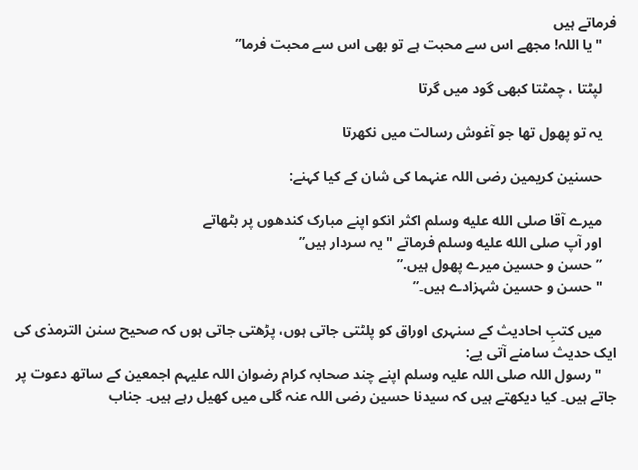فرماتے ہیں
    "یا اللہ! مجھے اس سے محبت ہے تو بھی اس سے محبت فرما”

    لپٹتا ، چمٹتا کبھی گود میں گرتا

    یہ تو پھول تھا جو آغوش رسالت میں نکھرتا

    حسنین کریمین رضی اللہ عنہما کی شان کے کیا کہنے:

    میرے آقا صلى الله عليه وسلم اکثر انکو اپنے مبارک کندھوں پر بٹھاتے
    اور آپ صلى الله عليه وسلم فرماتے "یہ سردار ہیں”
    ” حسن و حسین میرے پھول ہیں.”
    "حسن و حسین شہزادے ہیں۔”

    میں کتبِ احادیث کے سنہری اوراق کو پلٹتی جاتی ہوں، پڑھتی جاتی ہوں کہ صحیح سنن الترمذی کی ایک حدیث سامنے آتی یے:
    "رسول اللہ صلی اللہ علیہ وسلم اپنے چند صحابہ کرام رضوان اللہ علیہم اجمعین کے ساتھ دعوت پر جاتے ہیں۔ کیا دیکھتے ہیں کہ سیدنا حسین رضی اللہ عنہ گلی میں کھیل رہے ہیں۔ جناب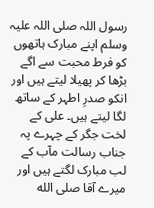رسول اللہ صلی اللہ علیہ وسلم اپنے مبارک ہاتھوں کو فرط محبت سے اگے بڑھا کر پھیلا لیتے ہیں اور انکو صدرِ اطہر کے ساتھ لگا لیتے ہیں۔ علی کے لخت جگر کے چہرے پہ جناب رسالت مآب کے لب مبارک لگتے ہیں اور میرے آقا صلى الله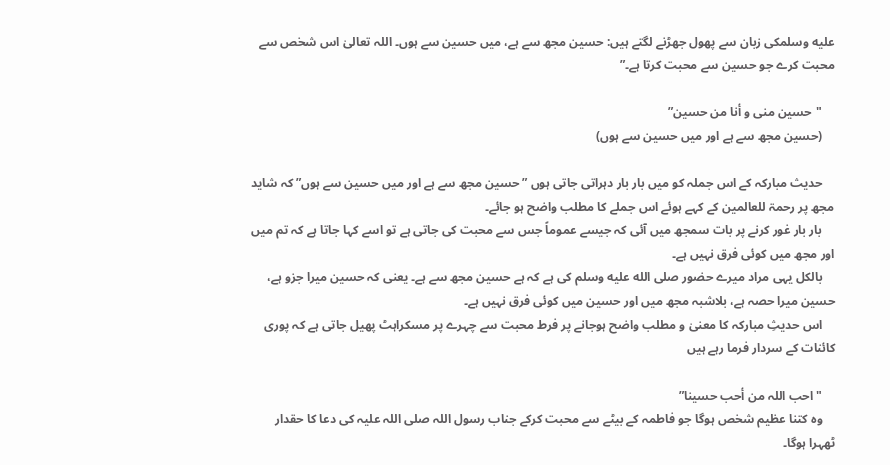عليه وسلمکی زبان سے پھول جھڑنے لگتے ہیں: حسین مجھ سے ہے، میں حسین سے ہوں۔ اللہ تعالیٰ اس شخص سے محبت کرے جو حسین سے محبت کرتا ہے۔”

    "حسین منی و أنا من حسین”
    (حسین مجھ سے ہے اور میں حسین سے ہوں)

    حدیث مبارکہ کے اس جملہ کو میں بار بار دہراتی جاتی ہوں ” حسین مجھ سے ہے اور میں حسین سے ہوں” کہ شاید مجھ پر رحمۃ للعالمین کے کہے ہوئے اس جملے کا مطلب واضح ہو جائے۔
    بار بار غور کرنے پر بات سمجھ میں آئی کہ جیسے عموماً جس سے محبت کی جاتی ہے تو اسے کہا جاتا ہے کہ تم میں اور مجھ میں کوئی فرق نہیں ہے۔
    بالکل یہی مراد میرے حضور صلى الله عليه وسلم کی ہے کہ ہے حسین مجھ سے ہے۔ یعنی کہ حسین میرا جزو ہے، حسین میرا حصہ ہے، بلاشبہ مجھ میں اور حسین میں کوئی فرق نہیں ہے۔
    اس حدیثِ مبارکہ کا معنیٰ و مطلب واضح ہوجانے پر فرط محبت سے چہرے پر مسکراہٹ پھیل جاتی ہے کہ پوری کائنات کے سردار فرما رہے ہیں

    "احب اللہ من أحب حسینا”
    وہ کتنا عظیم شخص ہوگا جو فاطمہ کے بیٹے سے محبت کرکے جناب رسول اللہ صلی اللہ علیہ کی دعا کا حقدار ٹھہرا ہوگا۔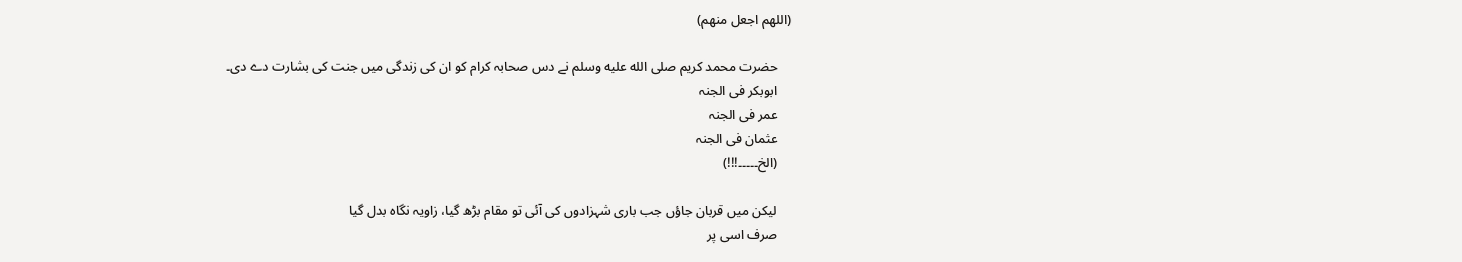(اللھم اجعل منھم)

    حضرت محمد کریم صلى الله عليه وسلم نے دس صحابہ کرام کو ان کی زندگی میں جنت کی بشارت دے دی۔
    ابوبکر فی الجنہ
    عمر فی الجنہ
    عثمان فی الجنہ
    (الخ۔۔۔۔۔!!!)

    لیکن میں قربان جاؤں جب باری شہزادوں کی آئی تو مقام بڑھ گیا، زاویہ نگاہ بدل گیا
    صرف اسی پر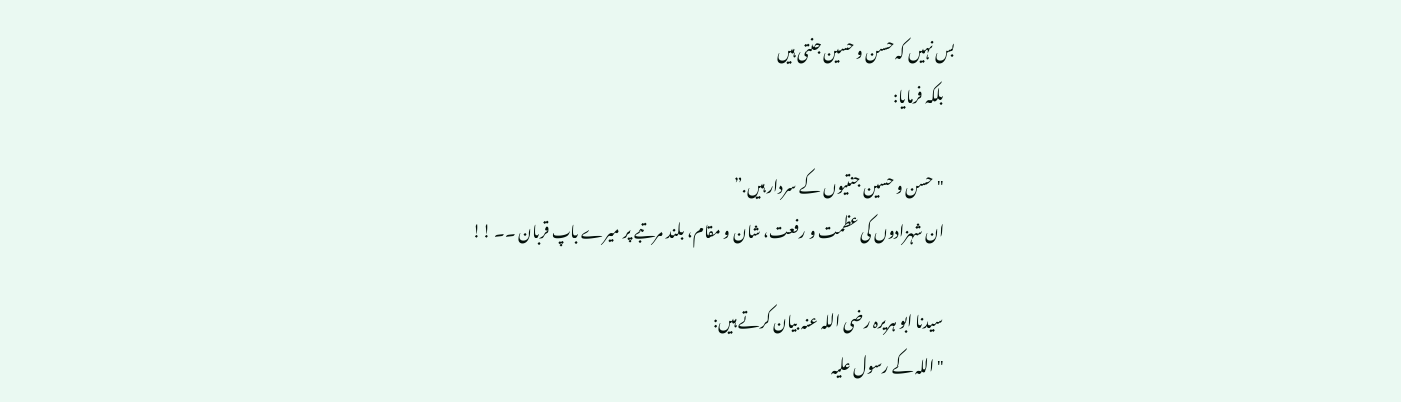بس نہیں کہ حسن و حسین جنتی ہیں
    بلکہ فرمایا:

    "حسن و حسین جنتیوں کے سردار ہیں.”
    ان شہزادوں کی عظمت و رفعت، شان و مقام، بلند مرتبے پر میرے باپ قربان ۔۔ !!

    سیدنا ابو ہریرہ رضی اللہ عنہ بیان کرتے ہیں:
    "اللہ کے رسول علیہ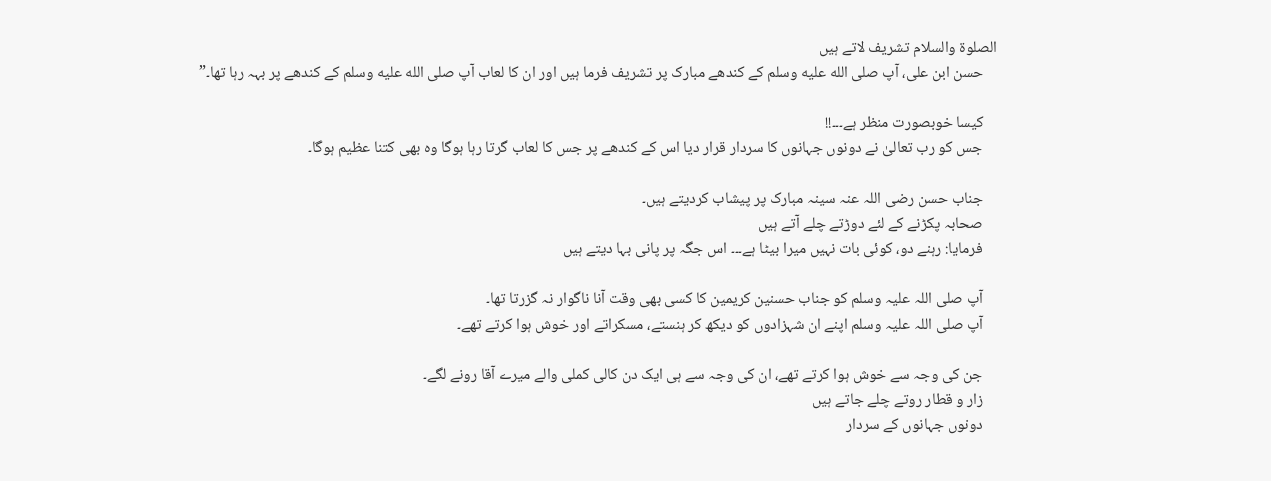الصلوۃ والسلام تشریف لاتے ہیں
    حسن ابن علی، آپ صلى الله عليه وسلم کے کندھے مبارک پر تشریف فرما ہیں اور ان کا لعاب آپ صلى الله عليه وسلم کے کندھے پر بہہ رہا تھا۔”

    کیسا خوبصورت منظر ہے۔۔۔!!
    جس کو رب تعالیٰ نے دونوں جہانوں کا سردار قرار دیا اس کے کندھے پر جس کا لعاب گرتا رہا ہوگا وہ بھی کتنا عظیم ہوگا۔

    جناب حسن رضی اللہ عنہ سینہ مبارک پر پیشاب کردیتے ہیں۔
    صحابہ پکڑنے کے لئے دوڑتے چلے آتے ہیں
    فرمایا: رہنے دو، کوئی بات نہیں میرا بیٹا ہے۔۔۔ اس جگہ پر پانی بہا دیتے ہیں

    آپ صلی اللہ علیہ وسلم کو جناب حسنین کریمین کا کسی بھی وقت آنا ناگوار نہ گزرتا تھا۔
    آپ صلی اللہ علیہ وسلم اپنے ان شہزادوں کو دیکھ کر ہنستے، مسکراتے اور خوش ہوا کرتے تھے۔

    جن کی وجہ سے خوش ہوا کرتے تھے، ان کی وجہ سے ہی ایک دن کالی کملی والے میرے آقا رونے لگے۔
    زار و قطار روتے چلے جاتے ہیں
    دونوں جہانوں کے سردار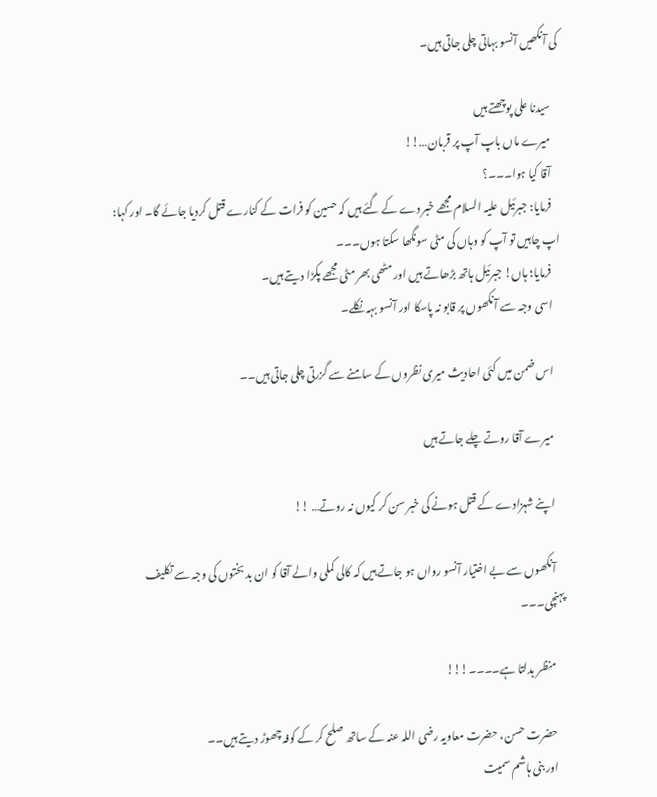کی آنکھیں آنسو بہاتی چلی جاتی ہیں۔

    سیدنا علی پوچھتے ہیں
    میرے ماں باپ آپ پر قربان…!!
    آقا کیا ہوا۔۔۔؟
    فرمایا: جبرئیل علیہ السلام مجھے خبر دے کے گئے ہیں کہ حسین کو فرات کے کنارے قتل کردیا جائے گا۔ اور کہا: اپ چاہیں تو آپ کو وہاں کی مٹی سونگھا سکتا ہوں۔۔۔
    فرمایا؛ ہاں! جبرئیل ہاتھ بڑھاتے ہیں اور مٹھی بھر مٹی مجھے پکڑا دیتے ہیں۔
    اسی وجہ سے آنکھوں پر قابو نہ پاسکا اور آنسو بہہ نکلے۔

    اس ضمن میں کئی احادیث میری نظروں کے سامنے سے گزرتی چلی جاتی ہیں۔۔

    میرے آقا روتے چلے جاتے ہیں

    اپنے شہزادے کے قتل ہونے کی خبر سن کر کیوں نہ روتے… !!

    آنکھوں سے بے اختیار آنسو رواں ہو جاتے ہیں کہ کالی کملی والے آقا کو ان بد بختوں کی وجہ سے تکلیف پہنچی۔۔۔

    منظر بدلتا ہے۔۔۔۔!!!

    حضرت حسن، حضرت معاویہ رضی اللہ عنہ کے ساتھ صلح کر کے کوفہ چھوڑ دیتے ہیں۔۔
    اور بنی ہاشم سمیت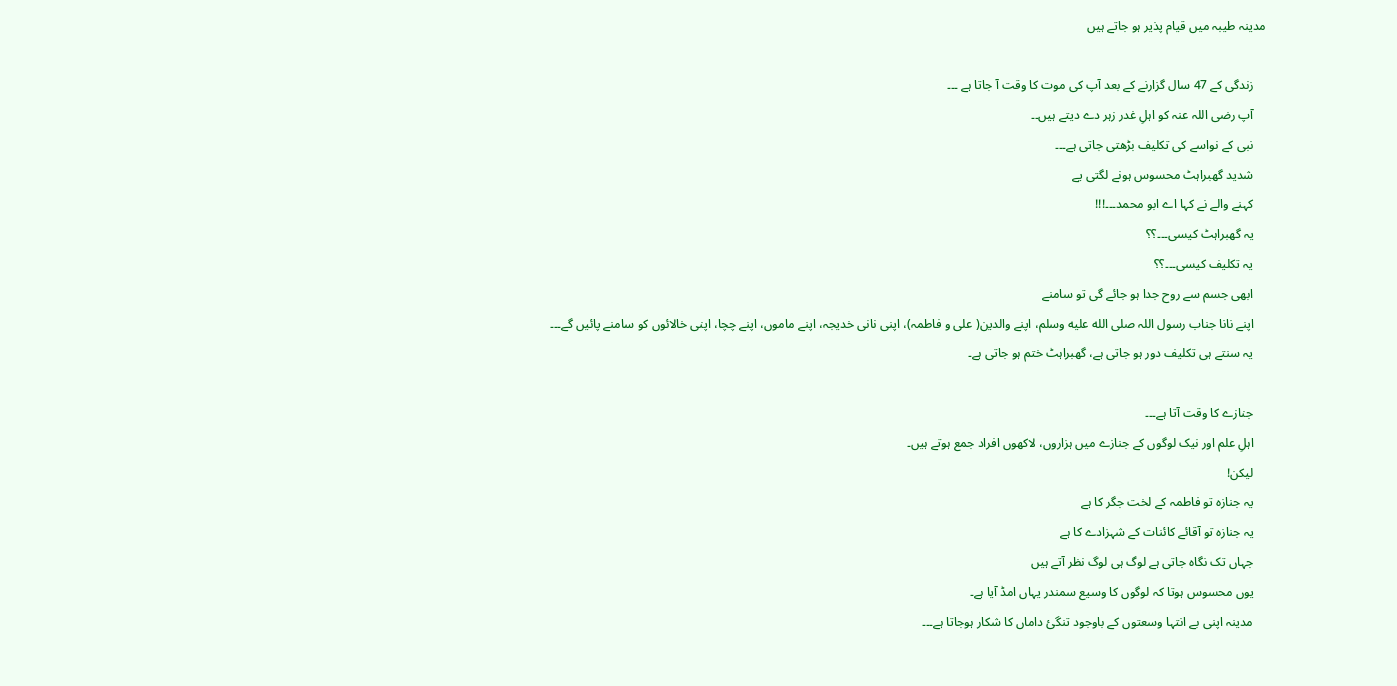مدینہ طیبہ میں قیام پذیر ہو جاتے ہیں

    زندگی کے 47 سال گزارنے کے بعد آپ کی موت کا وقت آ جاتا ہے ۔۔۔
    آپ رضی اللہ عنہ کو اہلِ غدر زہر دے دیتے ہیں۔۔
    نبی کے نواسے کی تکلیف بڑھتی جاتی ہے۔۔۔
    شدید گھبراہٹ محسوس ہونے لگتی یے
    کہنے والے نے کہا اے ابو محمد۔۔۔!!!
    یہ گھبراہٹ کیسی۔۔۔؟؟
    یہ تکلیف کیسی۔۔۔؟؟
    ابھی جسم سے روح جدا ہو جائے گی تو سامنے
    اپنے نانا جناب رسول اللہ صلى الله عليه وسلم، اپنے والدین( علی و فاطمہ)، اپنی نانی خدیجہ، اپنے ماموں، اپنے چچا، اپنی خالائوں کو سامنے پائیں گے۔۔۔
    یہ سنتے ہی تکلیف دور ہو جاتی ہے، گھبراہٹ ختم ہو جاتی ہے۔

    جنازے کا وقت آتا ہے۔۔۔
    اہلِ علم اور نیک لوگوں کے جنازے میں ہزاروں، لاکھوں افراد جمع ہوتے ہیں۔
    لیکن!
    یہ جنازہ تو فاطمہ کے لخت جگر کا ہے
    یہ جنازہ تو آقائے کائنات کے شہزادے کا ہے
    جہاں تک نگاہ جاتی ہے لوگ ہی لوگ نظر آتے ہیں
    یوں محسوس ہوتا کہ لوگوں کا وسیع سمندر یہاں امڈ آیا ہے۔
    مدینہ اپنی بے انتہا وسعتوں کے باوجود تنگئ داماں کا شکار ہوجاتا ہے۔۔۔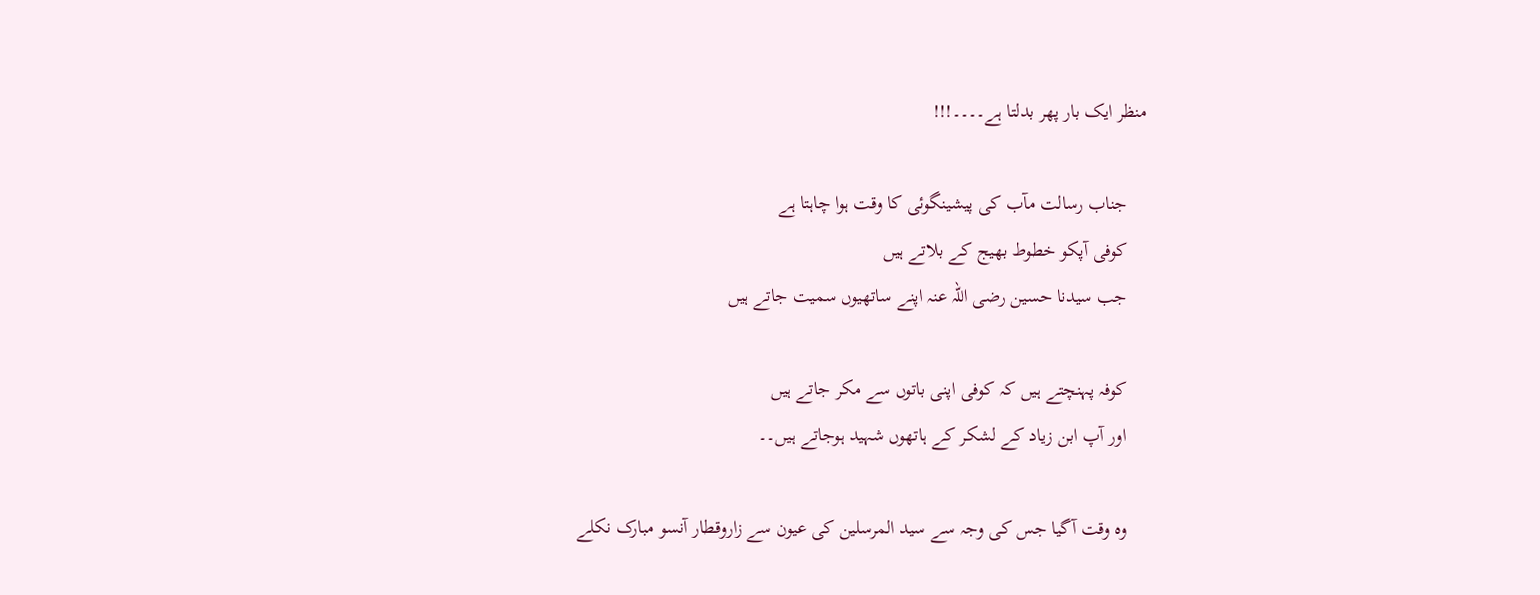منظر ایک بار پھر بدلتا ہے۔۔۔۔!!!

    جناب رسالت مآب کی پیشینگوئی کا وقت ہوا چاہتا ہے
    کوفی آپکو خطوط بھیج کے بلاتے ہیں
    جب سیدنا حسین رضی اللہ عنہ اپنے ساتھیوں سمیت جاتے ہیں

    کوفہ پہنچتے ہیں کہ کوفی اپنی باتوں سے مکر جاتے ہیں
    اور آپ ابن زیاد کے لشکر کے ہاتھوں شہید ہوجاتے ہیں۔۔

    وہ وقت آگیا جس کی وجہ سے سید المرسلین کی عیون سے زاروقطار آنسو مبارک نکلے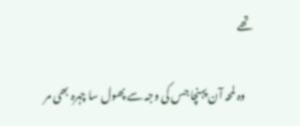تھے

    وہ لمحہ آن پہنچا جس کی وجہ سے پھول سا چہرہ بھی مر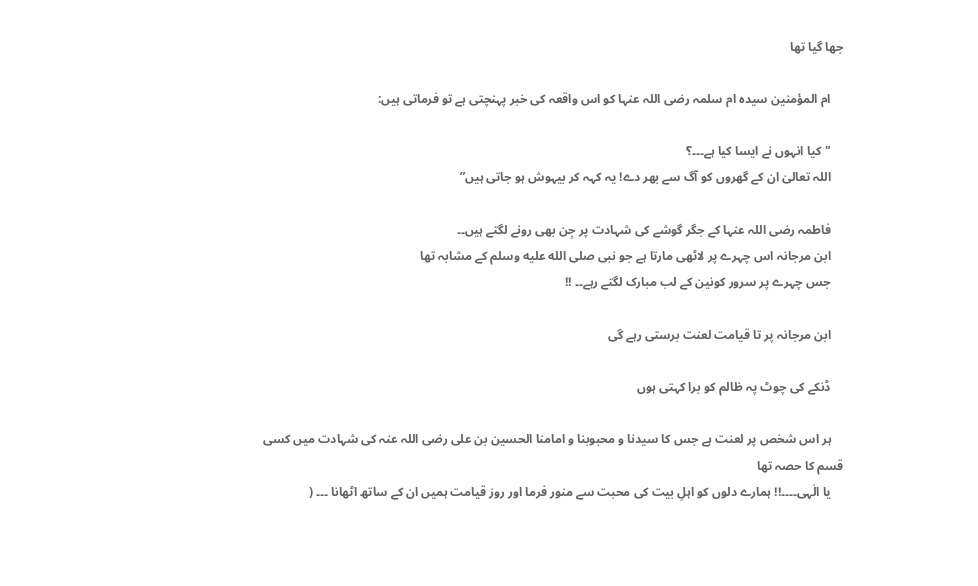جھا گیا تھا

    ام المؤمنین سیدہ ام سلمہ رضی اللہ عنہا کو اس واقعہ کی خبر پہنچتی ہے تو فرماتی ہیں:

    "کیا انہوں نے ایسا کیا ہے۔۔۔؟
    اللہ تعالیٰ ان کے گھروں کو آگ سے بھر دے! یہ کہہ کر بیہوش ہو جاتی ہیں”

    فاطمہ رضی اللہ عنہا کے جگر گوشے کی شہادت پر جِن بھی رونے لگتے ہیں۔۔
    ابن مرجانہ اس چہرے پر لاٹھی مارتا ہے جو نبی صلى الله عليه وسلم کے مشابہ تھا
    جس چہرے پر سرور کونین کے لب مبارک لگتے رہے۔۔ !!

    ابن مرجانہ پر تا قیامت لعنت برستی رہے گی

    ڈنکے کی چوٹ پہ ظالم کو برا کہتی ہوں

    ہر اس شخص پر لعنت ہے جس کا سیدنا و محبوبنا و امامنا الحسین بن علی رضی اللہ عنہ کی شہادت میں کسی قسم کا حصہ تھا
    یا الٰہی۔۔۔۔!! ہمارے دلوں کو اہلِ بیت کی محبت سے منور فرما اور روز قیامت ہمیں ان کے ساتھ اٹھانا ۔۔۔ (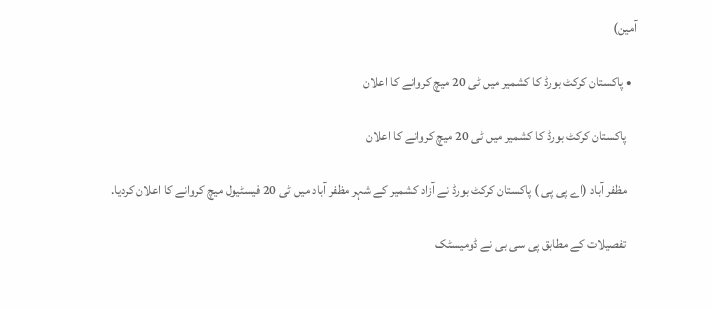آمین)

  • پاکستان کرکٹ بورڈ کا کشمیر میں ٹی 20 میچ کروانے کا اعلان

    پاکستان کرکٹ بورڈ کا کشمیر میں ٹی 20 میچ کروانے کا اعلان

    مظفر آباد (اے پی پی ) پاکستان کرکٹ بورڈ نے آزاد کشمیر کے شہر مظفر آباد میں ٹی 20 فیسٹیول میچ کروانے کا اعلان کردیا.

    تفصیلات کے مطابق پی سی بی نے ڈومیسٹک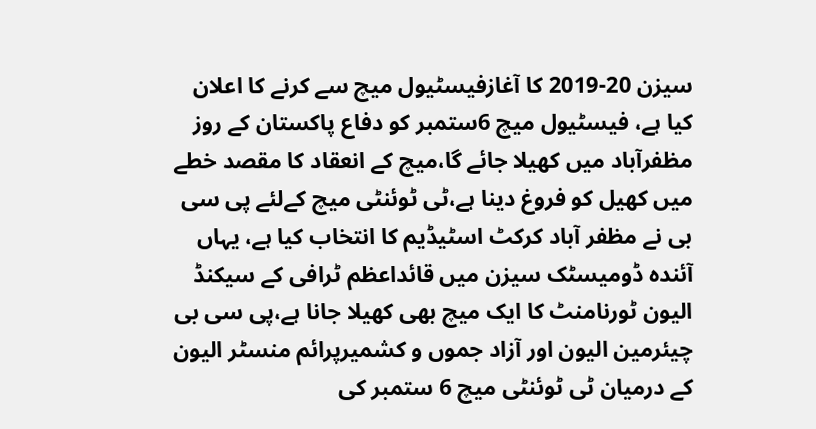سیزن 20-2019 کا آغازفیسٹیول میچ سے کرنے کا اعلان کیا ہے، فیسٹیول میچ 6ستمبر کو دفاع پاکستان کے روز مظفرآباد میں کھیلا جائے گا،میچ کے انعقاد کا مقصد خطے میں کھیل کو فروغ دینا ہے،ٹی ٹوئنٹی میچ کےلئے پی سی بی نے مظفر آباد کرکٹ اسٹیڈیم کا انتخاب کیا ہے، یہاں آئندہ ڈومیسٹک سیزن میں قائداعظم ٹرافی کے سیکنڈ الیون ٹورنامنٹ کا ایک میچ بھی کھیلا جانا ہے،پی سی بی چیئرمین الیون اور آزاد جموں و کشمیرپرائم منسٹر الیون کے درمیان ٹی ٹوئنٹی میچ 6 ستمبر کی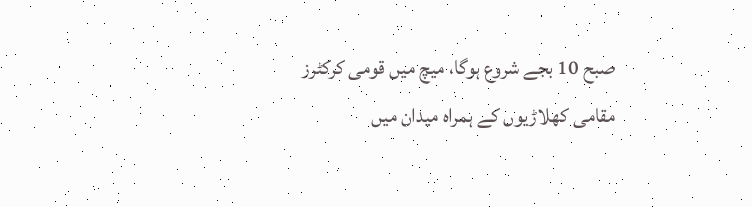صبح 10 بجے شروع ہوگا، میچ میں قومی کرکٹرز مقامی کھلاڑیوں کے ہمراہ میدان میں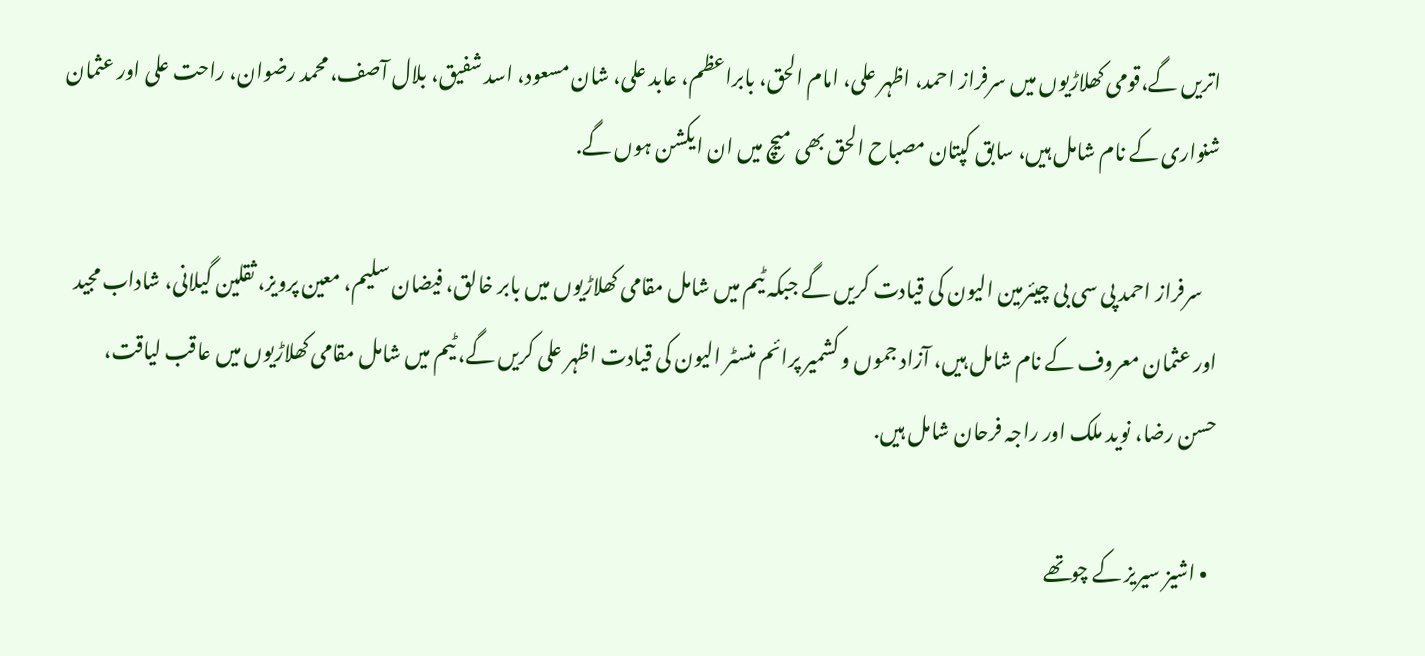اتریں گے،قومی کھلاڑیوں میں سرفراز احمد، اظہر علی، امام الحق، بابراعظم، عابد علی، شان مسعود، اسد شفیق، بلال آصف، محمد رضوان، راحت علی اور عثمان شنواری کے نام شامل ہیں، سابق کپتان مصباح الحق بھی میچ میں ان ایکشن ہوں گے.

    سرفراز احمد پی سی بی چیئرمین الیون کی قیادت کریں گے جبکہ ٹیم میں شامل مقامی کھلاڑیوں میں بابر خالق، فیضان سلیم، معین پرویز، ثقلین گیلانی، شاداب مجید اور عثمان معروف کے نام شامل ہیں، آزاد جموں و کشمیر پرائم منسٹر الیون کی قیادت اظہر علی کریں گے، ٹیم میں شامل مقامی کھلاڑیوں میں عاقب لیاقت، حسن رضا، نوید ملک اور راجہ فرحان شامل ہیں.

  • اشیز سیریز کے چوتھے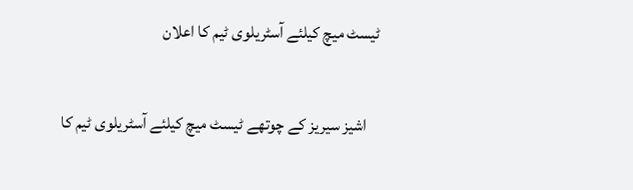ٹیسٹ میچ کیلئے آسٹریلوی ٹیم کا اعلان

    اشیز سیریز کے چوتھے ٹیسٹ میچ کیلئے آسٹریلوی ٹیم کا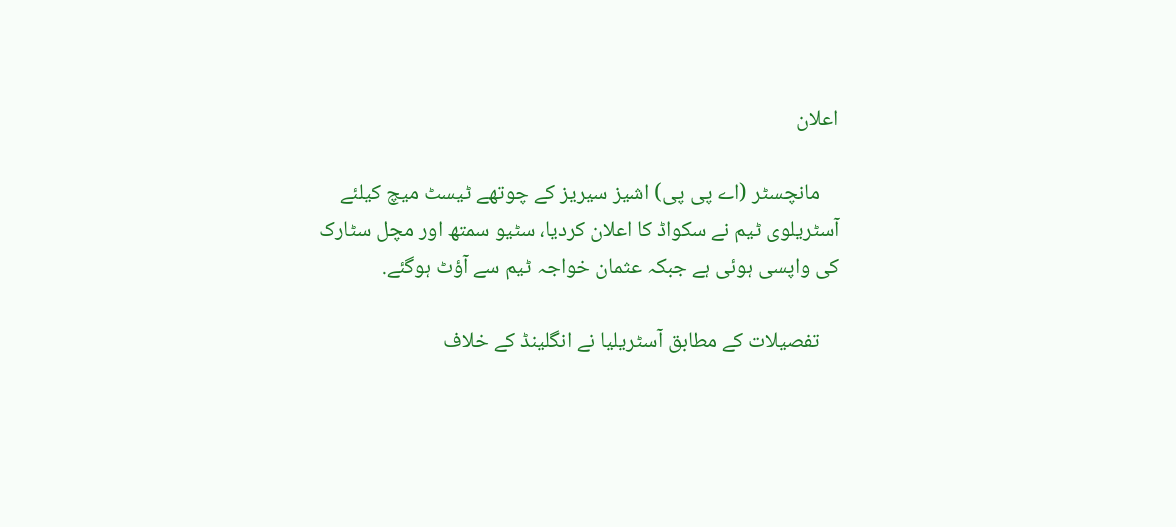اعلان

    مانچسٹر (اے پی پی) اشیز سیریز کے چوتھے ٹیسٹ میچ کیلئے آسٹریلوی ٹیم نے سکواڈ کا اعلان کردیا، سٹیو سمتھ اور مچل سٹارک کی واپسی ہوئی ہے جبکہ عثمان خواجہ ٹیم سے آؤٹ ہوگئے.

    تفصیلات کے مطابق آسٹریلیا نے انگلینڈ کے خلاف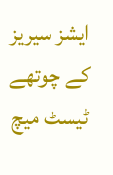ایشز سیریز کے چوتھے ٹیسٹ میچ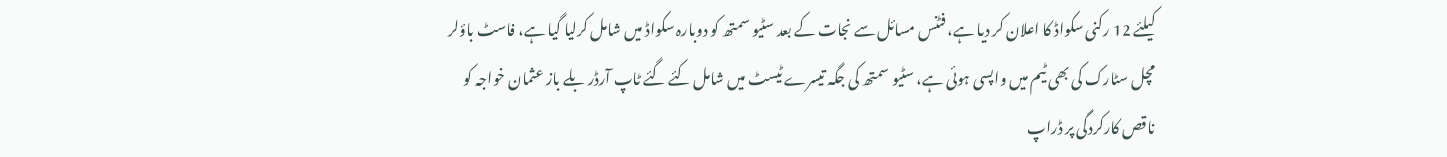کیلئے 12 رکنی سکواڈ کا اعلان کر دیا ہے، فٹنس مسائل سے نجات کے بعد سٹیو سمتھ کو دوبارہ سکواڈ میں شامل کرلیا گیا ہے، فاسٹ باؤلر مچل سٹارک کی بھی ٹیم میں واپسی ہوئی ہے، سٹیو سمتھ کی جگہ تیسرے ٹیسٹ میں شامل کئے گئے ٹاپ آرڈر بلے باز عثمان خواجہ کو ناقص کارکردگی پر ڈراپ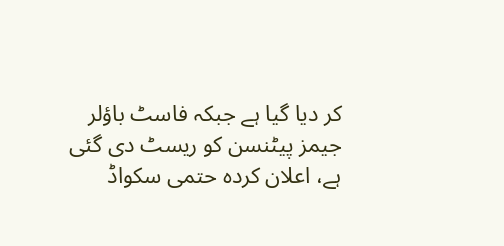کر دیا گیا ہے جبکہ فاسٹ باؤلر جیمز پیٹنسن کو ریسٹ دی گئی ہے، اعلان کردہ حتمی سکواڈ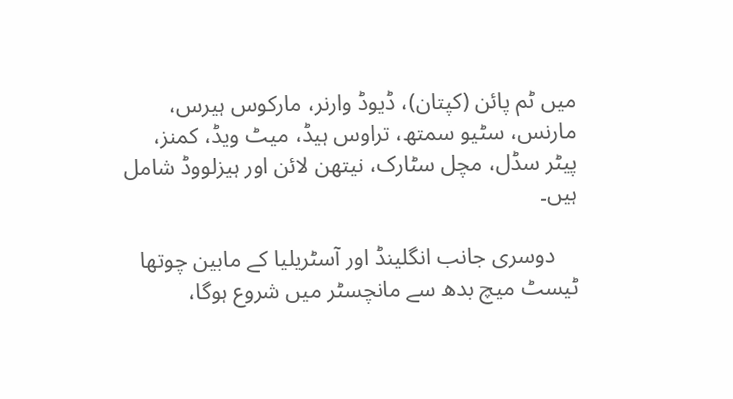میں ٹم پائن (کپتان)، ڈیوڈ وارنر، مارکوس ہیرس، مارنس، سٹیو سمتھ، تراوس ہیڈ، میٹ ویڈ، کمنز، پیٹر سڈل، مچل سٹارک، نیتھن لائن اور ہیزلووڈ شامل ہیں۔

    دوسری جانب انگلینڈ اور آسٹریلیا کے مابین چوتھا ٹیسٹ میچ بدھ سے مانچسٹر میں شروع ہوگا،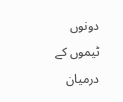دونوں ٹیموں کے درمیان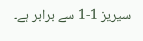سیریز 1-1 سے برابر ہے۔